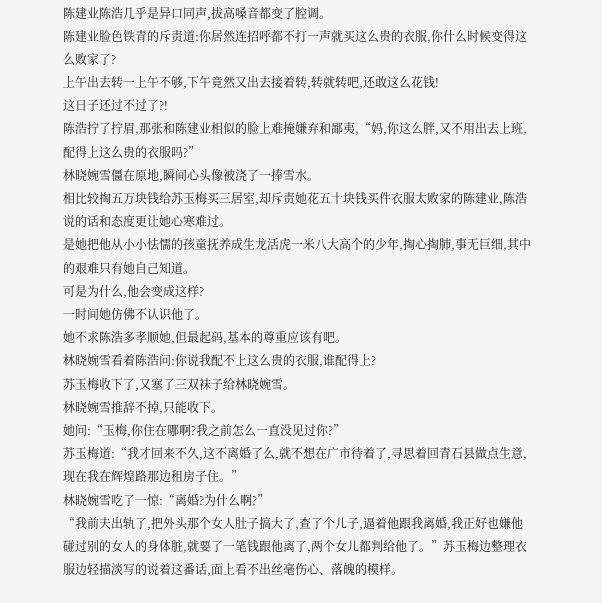陈建业陈浩几乎是异口同声,拔高嗓音都变了腔调。
陈建业脸色铁青的斥责道:你居然连招呼都不打一声就买这么贵的衣服,你什么时候变得这么败家了?
上午出去转一上午不够,下午竟然又出去接着转,转就转吧,还敢这么花钱!
这日子还过不过了?!
陈浩拧了拧眉,那张和陈建业相似的脸上难掩嫌弃和鄙夷,“妈,你这么胖,又不用出去上班,配得上这么贵的衣服吗?”
林晓婉雪僵在原地,瞬间心头像被浇了一捧雪水。
相比较掏五万块钱给苏玉梅买三居室,却斥责她花五十块钱买件衣服太败家的陈建业,陈浩说的话和态度更让她心寒难过。
是她把他从小小怯懦的孩童抚养成生龙活虎一米八大高个的少年,掏心掏肺,事无巨细,其中的艰难只有她自己知道。
可是为什么,他会变成这样?
一时间她仿佛不认识他了。
她不求陈浩多孝顺她,但最起码,基本的尊重应该有吧。
林晓婉雪看着陈浩问:你说我配不上这么贵的衣服,谁配得上?
苏玉梅收下了,又塞了三双袜子给林晓婉雪。
林晓婉雪推辞不掉,只能收下。
她问:“玉梅,你住在哪啊?我之前怎么一直没见过你?”
苏玉梅道:“我才回来不久,这不离婚了么,就不想在广市待着了,寻思着回青石县做点生意,现在我在辉煌路那边租房子住。”
林晓婉雪吃了一惊:“离婚?为什么啊?”
“我前夫出轨了,把外头那个女人肚子搞大了,查了个儿子,逼着他跟我离婚,我正好也嫌他碰过别的女人的身体脏,就要了一笔钱跟他离了,两个女儿都判给他了。”苏玉梅边整理衣服边轻描淡写的说着这番话,面上看不出丝毫伤心、落魄的模样。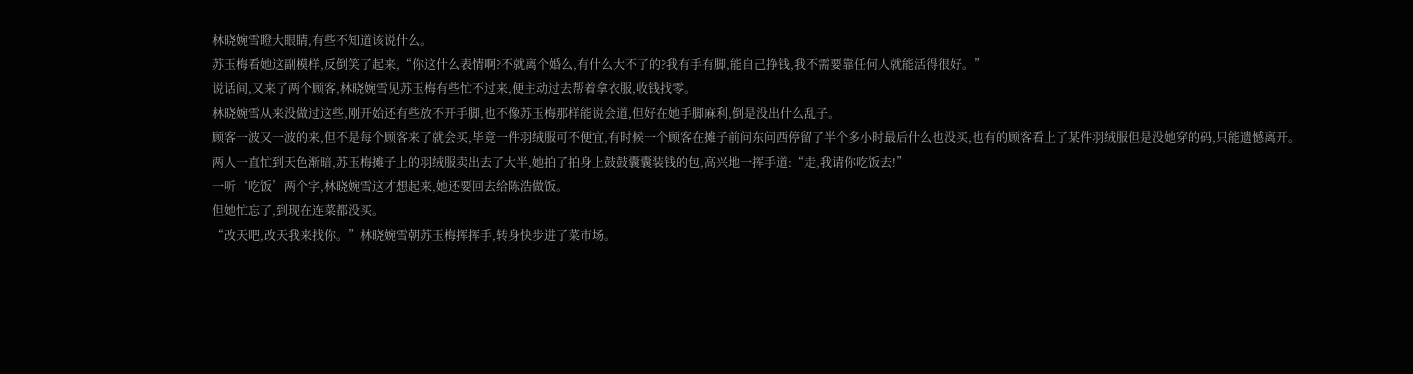林晓婉雪瞪大眼睛,有些不知道该说什么。
苏玉梅看她这副模样,反倒笑了起来,“你这什么表情啊?不就离个婚么,有什么大不了的?我有手有脚,能自己挣钱,我不需要靠任何人就能活得很好。”
说话间,又来了两个顾客,林晓婉雪见苏玉梅有些忙不过来,便主动过去帮着拿衣服,收钱找零。
林晓婉雪从来没做过这些,刚开始还有些放不开手脚,也不像苏玉梅那样能说会道,但好在她手脚麻利,倒是没出什么乱子。
顾客一波又一波的来,但不是每个顾客来了就会买,毕竟一件羽绒服可不便宜,有时候一个顾客在摊子前问东问西停留了半个多小时最后什么也没买,也有的顾客看上了某件羽绒服但是没她穿的码,只能遗憾离开。
两人一直忙到天色渐暗,苏玉梅摊子上的羽绒服卖出去了大半,她拍了拍身上鼓鼓囊囊装钱的包,高兴地一挥手道:“走,我请你吃饭去!”
一听‘吃饭’两个字,林晓婉雪这才想起来,她还要回去给陈浩做饭。
但她忙忘了,到现在连菜都没买。
“改天吧,改天我来找你。”林晓婉雪朝苏玉梅挥挥手,转身快步进了菜市场。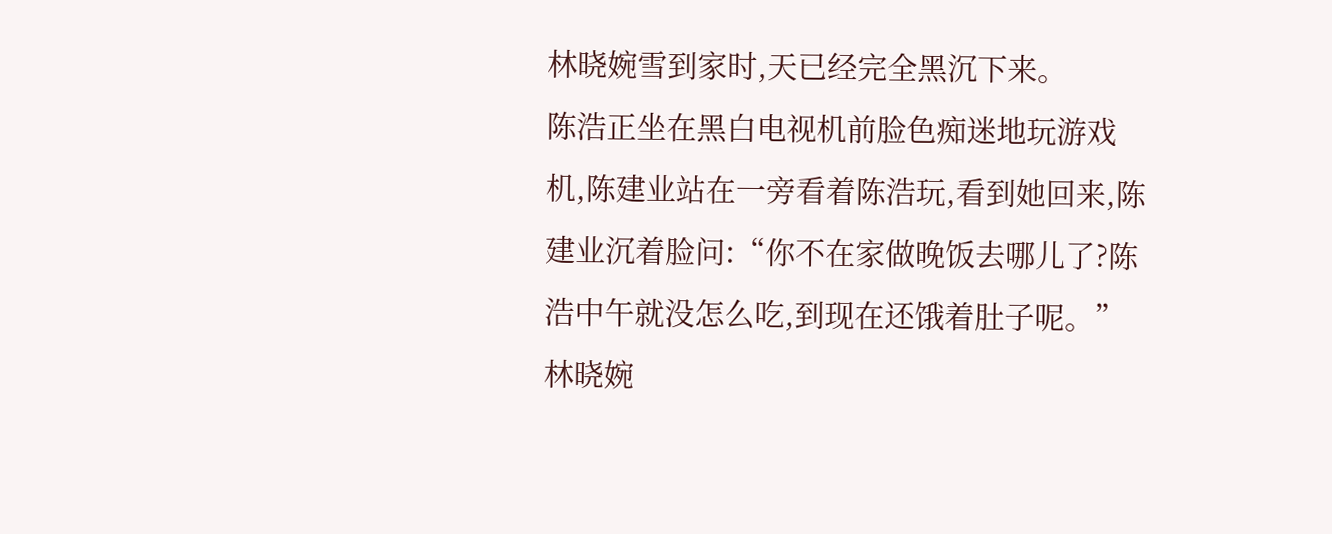林晓婉雪到家时,天已经完全黑沉下来。
陈浩正坐在黑白电视机前脸色痴迷地玩游戏机,陈建业站在一旁看着陈浩玩,看到她回来,陈建业沉着脸问:“你不在家做晚饭去哪儿了?陈浩中午就没怎么吃,到现在还饿着肚子呢。”
林晓婉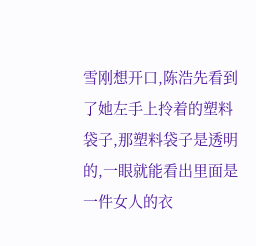雪刚想开口,陈浩先看到了她左手上拎着的塑料袋子,那塑料袋子是透明的,一眼就能看出里面是一件女人的衣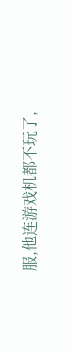服,他连游戏机都不玩了,